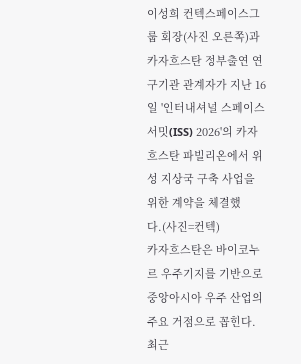이성희 컨텍스페이스그룹 회장(사진 오른쪽)과 카자흐스탄 정부출연 연구기관 관계자가 지난 16일 '인터내셔널 스페이스 서밋(ISS) 2026'의 카자흐스탄 파빌리온에서 위성 지상국 구축 사업을 위한 계약을 체결했다.(사진=컨텍)
카자흐스탄은 바이코누르 우주기지를 기반으로 중앙아시아 우주 산업의 주요 거점으로 꼽힌다. 최근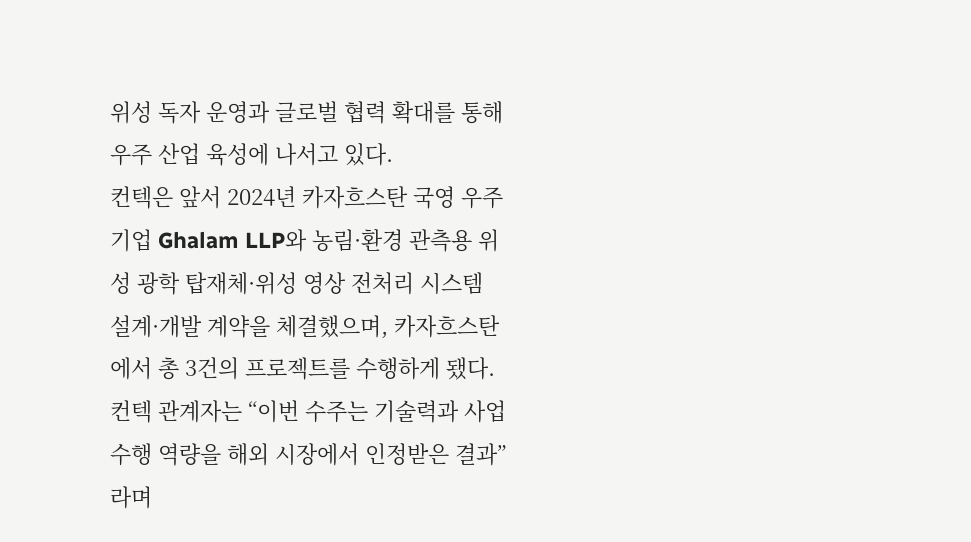위성 독자 운영과 글로벌 협력 확대를 통해 우주 산업 육성에 나서고 있다.
컨텍은 앞서 2024년 카자흐스탄 국영 우주기업 Ghalam LLP와 농림·환경 관측용 위성 광학 탑재체·위성 영상 전처리 시스템 설계·개발 계약을 체결했으며, 카자흐스탄에서 총 3건의 프로젝트를 수행하게 됐다.
컨텍 관계자는 “이번 수주는 기술력과 사업 수행 역량을 해외 시장에서 인정받은 결과”라며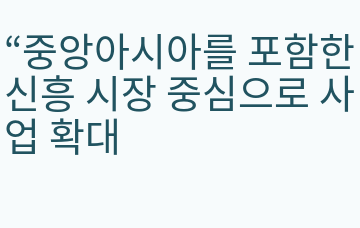“중앙아시아를 포함한 신흥 시장 중심으로 사업 확대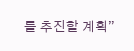를 추진할 계획”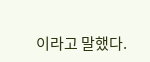이라고 말했다.